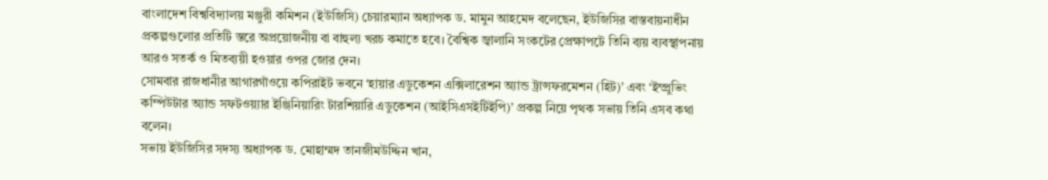বাংলাদেশ বিশ্ববিদ্যালয় মঞ্জুরী কমিশন (ইউজিসি) চেয়ারম্যান অধ্যাপক ড. মামুন আহমেদ বলেছেন, ইউজিসির বাস্তবায়নাধীন প্রকল্পগুলোর প্রতিটি স্তরে অপ্রয়োজনীয় বা বাহুল্য খরচ কমাতে হবে। বৈশ্বিক জ্বালানি সংকটের প্রেক্ষাপটে তিনি ব্যয় ব্যবস্থাপনায় আরও সতর্ক ও মিতব্যয়ী হওয়ার ওপর জোর দেন।
সোমবার রাজধানীর আগারগাঁওয়ে কপিরাইট ভবনে ‘হায়ার এডুকেশন এক্সিলারেশন অ্যান্ড ট্রান্সফরমেশন (হিট)’ এবং ‘ইম্প্রুভিং কম্পিউটার অ্যান্ড সফটওয়্যার ইঞ্জিনিয়ারিং টারশিয়ারি এডুকেশন (আইসিএসইটিইপি)’ প্রকল্প নিয়ে পৃথক সভায় তিনি এসব কথা বলেন।
সভায় ইউজিসির সদস্য অধ্যাপক ড. মোহাম্মদ তানজীমউদ্দিন খান,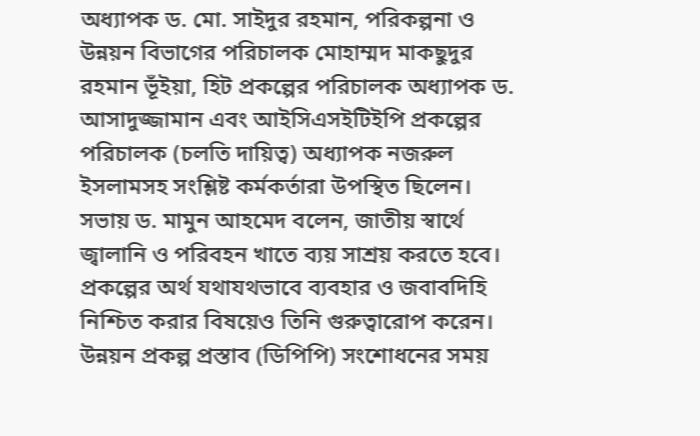অধ্যাপক ড. মো. সাইদুর রহমান, পরিকল্পনা ও উন্নয়ন বিভাগের পরিচালক মোহাম্মদ মাকছুদুর রহমান ভূঁইয়া, হিট প্রকল্পের পরিচালক অধ্যাপক ড. আসাদুজ্জামান এবং আইসিএসইটিইপি প্রকল্পের পরিচালক (চলতি দায়িত্ব) অধ্যাপক নজরুল ইসলামসহ সংশ্লিষ্ট কর্মকর্তারা উপস্থিত ছিলেন।
সভায় ড. মামুন আহমেদ বলেন, জাতীয় স্বার্থে জ্বালানি ও পরিবহন খাতে ব্যয় সাশ্রয় করতে হবে। প্রকল্পের অর্থ যথাযথভাবে ব্যবহার ও জবাবদিহি নিশ্চিত করার বিষয়েও তিনি গুরুত্বারোপ করেন। উন্নয়ন প্রকল্প প্রস্তাব (ডিপিপি) সংশোধনের সময়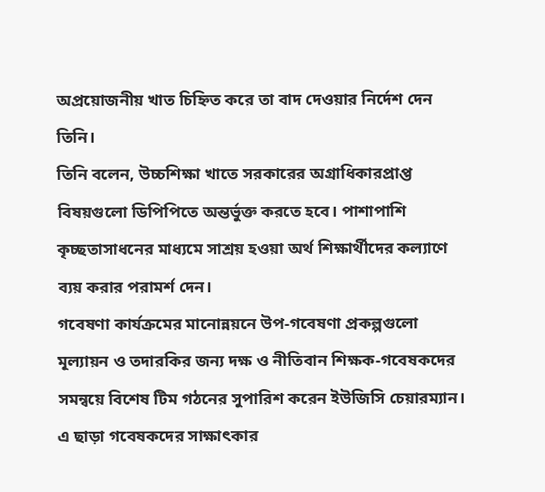অপ্রয়োজনীয় খাত চিহ্নিত করে তা বাদ দেওয়ার নির্দেশ দেন তিনি।
তিনি বলেন, উচ্চশিক্ষা খাতে সরকারের অগ্রাধিকারপ্রাপ্ত বিষয়গুলো ডিপিপিতে অন্তর্ভুক্ত করতে হবে। পাশাপাশি কৃচ্ছতাসাধনের মাধ্যমে সাশ্রয় হওয়া অর্থ শিক্ষার্থীদের কল্যাণে ব্যয় করার পরামর্শ দেন।
গবেষণা কার্যক্রমের মানোন্নয়নে উপ-গবেষণা প্রকল্পগুলো মূল্যায়ন ও তদারকির জন্য দক্ষ ও নীতিবান শিক্ষক-গবেষকদের সমন্বয়ে বিশেষ টিম গঠনের সুপারিশ করেন ইউজিসি চেয়ারম্যান। এ ছাড়া গবেষকদের সাক্ষাৎকার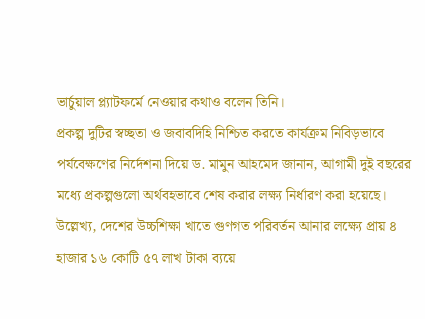ভার্চুয়াল প্ল্যাটফর্মে নেওয়ার কথাও বলেন তিনি।
প্রকল্প দুটির স্বচ্ছতা ও জবাবদিহি নিশ্চিত করতে কার্যক্রম নিবিড়ভাবে পর্যবেক্ষণের নির্দেশনা দিয়ে ড. মামুন আহমেদ জানান, আগামী দুই বছরের মধ্যে প্রকল্পগুলো অর্থবহভাবে শেষ করার লক্ষ্য নির্ধারণ করা হয়েছে।
উল্লেখ্য, দেশের উচ্চশিক্ষা খাতে গুণগত পরিবর্তন আনার লক্ষ্যে প্রায় ৪ হাজার ১৬ কোটি ৫৭ লাখ টাকা ব্যয়ে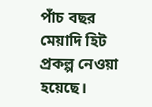পাঁচ বছর মেয়াদি হিট প্রকল্প নেওয়া হয়েছে।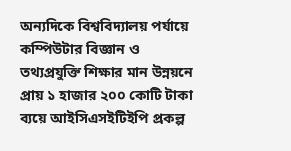অন্যদিকে বিশ্ববিদ্যালয় পর্যায়ে কম্পিউটার বিজ্ঞান ও তথ্যপ্রযুক্তি শিক্ষার মান উন্নয়নে প্রায় ১ হাজার ২০০ কোটি টাকা ব্যয়ে আইসিএসইটিইপি প্রকল্প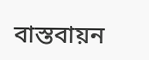বাস্তবায়ন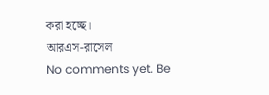করা হচ্ছে।
আরএস-রাসেল
No comments yet. Be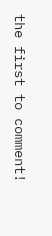the first to comment!